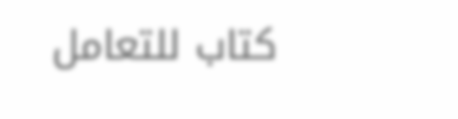كتاب للتعامل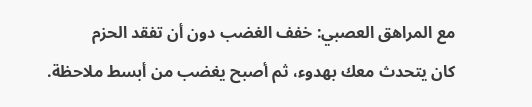مع المراهق العصبي: خفف الغضب دون أن تفقد الحزم
كان يتحدث معك بهدوء، ثم أصبح يغضب من أبسط ملاحظة.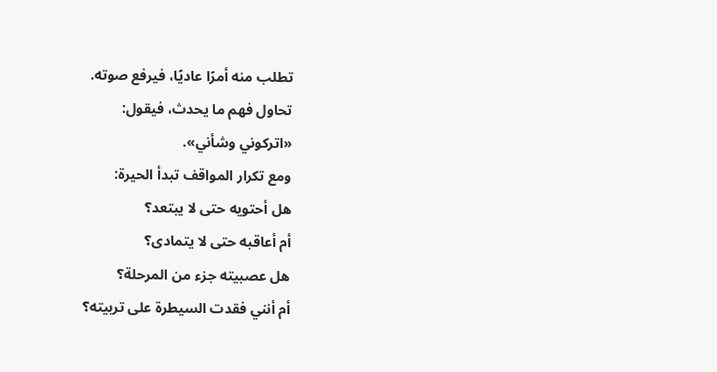تطلب منه أمرًا عاديًا، فيرفع صوته.
تحاول فهم ما يحدث، فيقول:
«اتركوني وشأني».
ومع تكرار المواقف تبدأ الحيرة:
هل أحتويه حتى لا يبتعد؟
أم أعاقبه حتى لا يتمادى؟
هل عصبيته جزء من المرحلة؟
أم أنني فقدت السيطرة على تربيته؟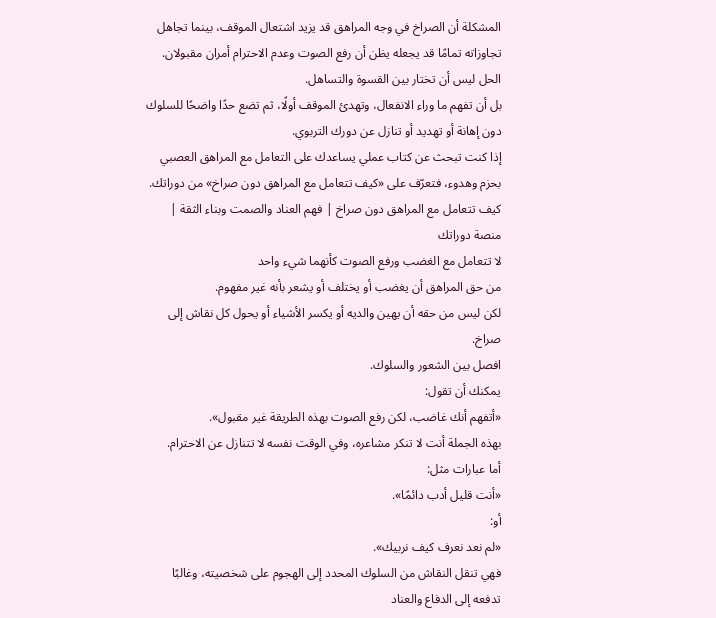المشكلة أن الصراخ في وجه المراهق قد يزيد اشتعال الموقف، بينما تجاهل تجاوزاته تمامًا قد يجعله يظن أن رفع الصوت وعدم الاحترام أمران مقبولان.
الحل ليس أن تختار بين القسوة والتساهل.
بل أن تفهم ما وراء الانفعال، وتهدئ الموقف أولًا، ثم تضع حدًا واضحًا للسلوك دون إهانة أو تهديد أو تنازل عن دورك التربوي.
إذا كنت تبحث عن كتاب عملي يساعدك على التعامل مع المراهق العصبي بحزم وهدوء، فتعرّف على «كيف تتعامل مع المراهق دون صراخ» من دوراتك.
كيف تتعامل مع المراهق دون صراخ | فهم العناد والصمت وبناء الثقة | منصة دوراتك
لا تتعامل مع الغضب ورفع الصوت كأنهما شيء واحد
من حق المراهق أن يغضب أو يختلف أو يشعر بأنه غير مفهوم.
لكن ليس من حقه أن يهين والديه أو يكسر الأشياء أو يحول كل نقاش إلى صراخ.
افصل بين الشعور والسلوك.
يمكنك أن تقول:
«أتفهم أنك غاضب، لكن رفع الصوت بهذه الطريقة غير مقبول».
بهذه الجملة أنت لا تنكر مشاعره، وفي الوقت نفسه لا تتنازل عن الاحترام.
أما عبارات مثل:
«أنت قليل أدب دائمًا».
أو:
«لم نعد نعرف كيف نربيك».
فهي تنقل النقاش من السلوك المحدد إلى الهجوم على شخصيته، وغالبًا تدفعه إلى الدفاع والعناد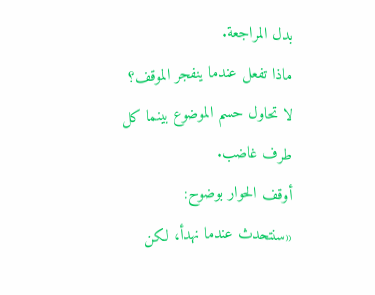بدل المراجعة.
ماذا تفعل عندما ينفجر الموقف؟
لا تحاول حسم الموضوع بينما كل طرف غاضب.
أوقف الحوار بوضوح:
«سنتحدث عندما نهدأ، لكن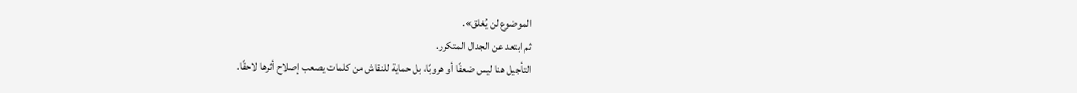الموضوع لن يُغلق».
ثم ابتعد عن الجدال المتكرر.
التأجيل هنا ليس ضعفًا أو هروبًا، بل حماية للنقاش من كلمات يصعب إصلاح أثرها لاحقًا.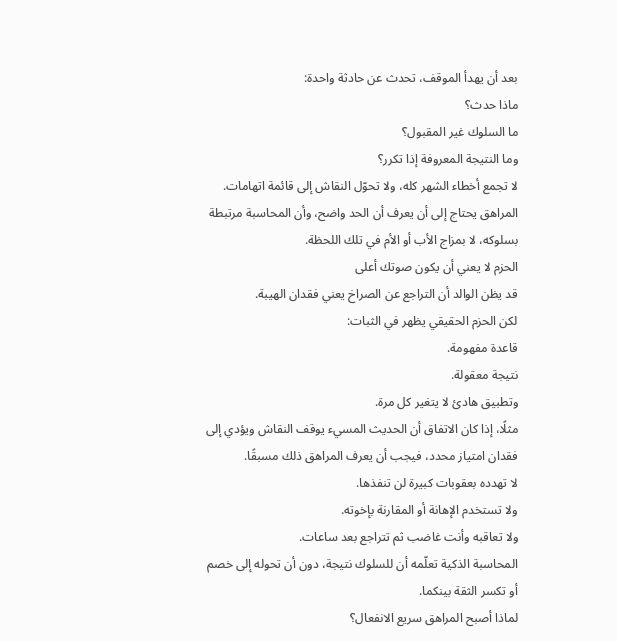بعد أن يهدأ الموقف، تحدث عن حادثة واحدة:
ماذا حدث؟
ما السلوك غير المقبول؟
وما النتيجة المعروفة إذا تكرر؟
لا تجمع أخطاء الشهر كله، ولا تحوّل النقاش إلى قائمة اتهامات.
المراهق يحتاج إلى أن يعرف أن الحد واضح، وأن المحاسبة مرتبطة بسلوكه، لا بمزاج الأب أو الأم في تلك اللحظة.
الحزم لا يعني أن يكون صوتك أعلى
قد يظن الوالد أن التراجع عن الصراخ يعني فقدان الهيبة.
لكن الحزم الحقيقي يظهر في الثبات:
قاعدة مفهومة.
نتيجة معقولة.
وتطبيق هادئ لا يتغير كل مرة.
مثلًا، إذا كان الاتفاق أن الحديث المسيء يوقف النقاش ويؤدي إلى فقدان امتياز محدد، فيجب أن يعرف المراهق ذلك مسبقًا.
لا تهدده بعقوبات كبيرة لن تنفذها.
ولا تستخدم الإهانة أو المقارنة بإخوته.
ولا تعاقبه وأنت غاضب ثم تتراجع بعد ساعات.
المحاسبة الذكية تعلّمه أن للسلوك نتيجة، دون أن تحوله إلى خصم أو تكسر الثقة بينكما.
لماذا أصبح المراهق سريع الانفعال؟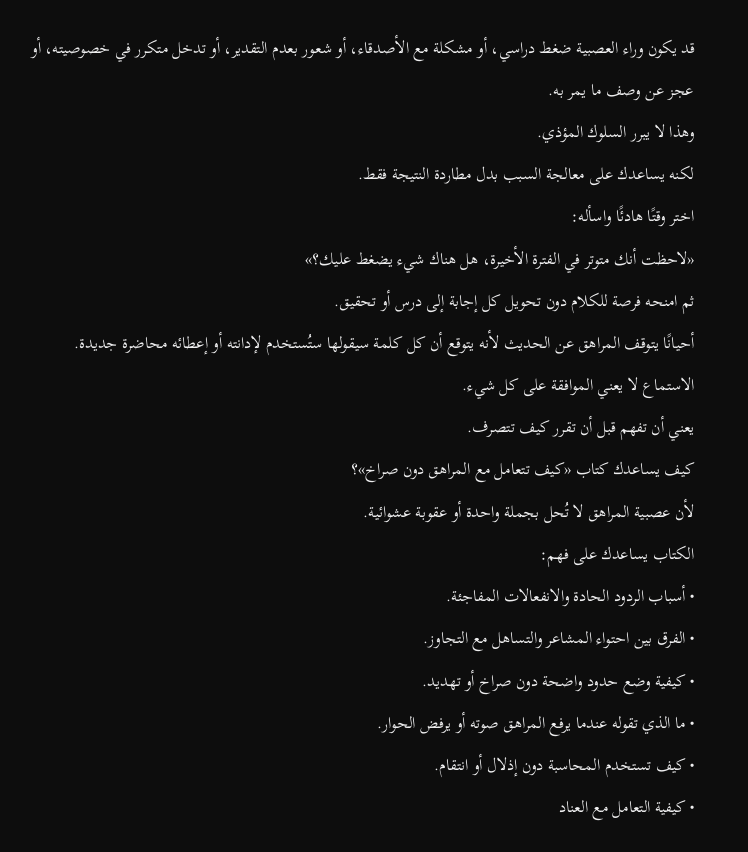قد يكون وراء العصبية ضغط دراسي، أو مشكلة مع الأصدقاء، أو شعور بعدم التقدير، أو تدخل متكرر في خصوصيته، أو عجز عن وصف ما يمر به.
وهذا لا يبرر السلوك المؤذي.
لكنه يساعدك على معالجة السبب بدل مطاردة النتيجة فقط.
اختر وقتًا هادئًا واسأله:
«لاحظت أنك متوتر في الفترة الأخيرة، هل هناك شيء يضغط عليك؟»
ثم امنحه فرصة للكلام دون تحويل كل إجابة إلى درس أو تحقيق.
أحيانًا يتوقف المراهق عن الحديث لأنه يتوقع أن كل كلمة سيقولها ستُستخدم لإدانته أو إعطائه محاضرة جديدة.
الاستماع لا يعني الموافقة على كل شيء.
يعني أن تفهم قبل أن تقرر كيف تتصرف.
كيف يساعدك كتاب «كيف تتعامل مع المراهق دون صراخ»؟
لأن عصبية المراهق لا تُحل بجملة واحدة أو عقوبة عشوائية.
الكتاب يساعدك على فهم:
• أسباب الردود الحادة والانفعالات المفاجئة.
• الفرق بين احتواء المشاعر والتساهل مع التجاوز.
• كيفية وضع حدود واضحة دون صراخ أو تهديد.
• ما الذي تقوله عندما يرفع المراهق صوته أو يرفض الحوار.
• كيف تستخدم المحاسبة دون إذلال أو انتقام.
• كيفية التعامل مع العناد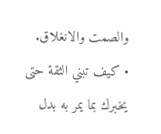والصمت والانغلاق.
• كيف تبني الثقة حتى يخبرك بما يمر به بدل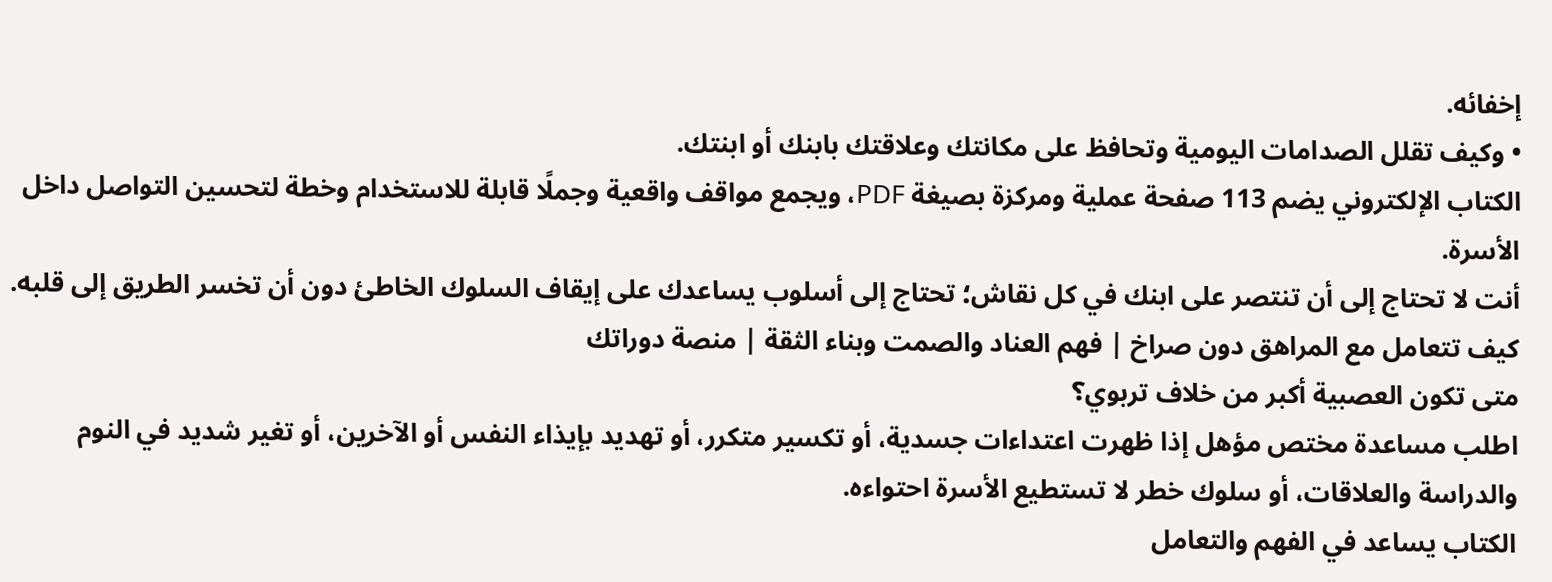إخفائه.
• وكيف تقلل الصدامات اليومية وتحافظ على مكانتك وعلاقتك بابنك أو ابنتك.
الكتاب الإلكتروني يضم 113 صفحة عملية ومركزة بصيغة PDF، ويجمع مواقف واقعية وجملًا قابلة للاستخدام وخطة لتحسين التواصل داخل الأسرة.
أنت لا تحتاج إلى أن تنتصر على ابنك في كل نقاش؛ تحتاج إلى أسلوب يساعدك على إيقاف السلوك الخاطئ دون أن تخسر الطريق إلى قلبه.
كيف تتعامل مع المراهق دون صراخ | فهم العناد والصمت وبناء الثقة | منصة دوراتك
متى تكون العصبية أكبر من خلاف تربوي؟
اطلب مساعدة مختص مؤهل إذا ظهرت اعتداءات جسدية، أو تكسير متكرر، أو تهديد بإيذاء النفس أو الآخرين، أو تغير شديد في النوم والدراسة والعلاقات، أو سلوك خطر لا تستطيع الأسرة احتواءه.
الكتاب يساعد في الفهم والتعامل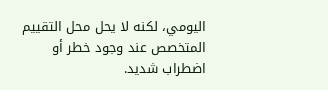اليومي، لكنه لا يحل محل التقييم المتخصص عند وجود خطر أو اضطراب شديد.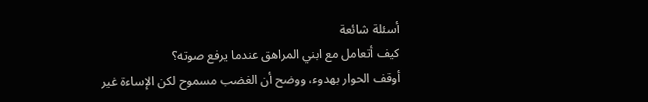أسئلة شائعة
كيف أتعامل مع ابني المراهق عندما يرفع صوته؟
أوقف الحوار بهدوء، ووضح أن الغضب مسموح لكن الإساءة غير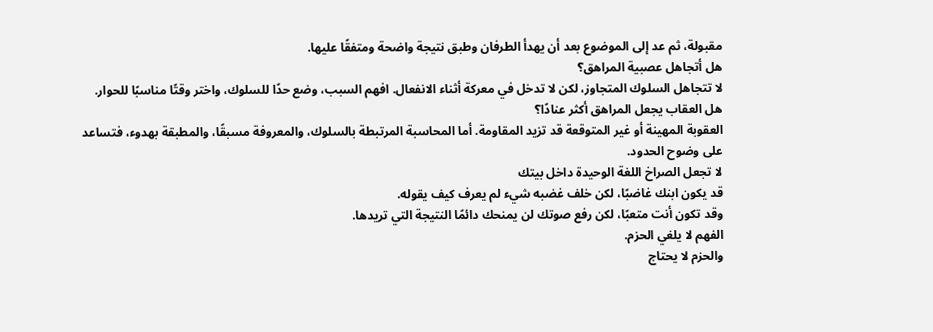مقبولة، ثم عد إلى الموضوع بعد أن يهدأ الطرفان وطبق نتيجة واضحة ومتفقًا عليها.
هل أتجاهل عصبية المراهق؟
لا تتجاهل السلوك المتجاوز، لكن لا تدخل في معركة أثناء الانفعال. افهم السبب، وضع حدًا للسلوك، واختر وقتًا مناسبًا للحوار.
هل العقاب يجعل المراهق أكثر عنادًا؟
العقوبة المهينة أو غير المتوقعة قد تزيد المقاومة. أما المحاسبة المرتبطة بالسلوك، والمعروفة مسبقًا، والمطبقة بهدوء، فتساعد على وضوح الحدود.
لا تجعل الصراخ اللغة الوحيدة داخل بيتك
قد يكون ابنك غاضبًا، لكن خلف غضبه شيء لم يعرف كيف يقوله.
وقد تكون أنت متعبًا، لكن رفع صوتك لن يمنحك دائمًا النتيجة التي تريدها.
الفهم لا يلغي الحزم.
والحزم لا يحتاج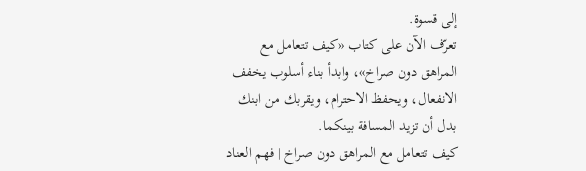إلى قسوة.
تعرّف الآن على كتاب «كيف تتعامل مع المراهق دون صراخ»، وابدأ بناء أسلوب يخفف الانفعال، ويحفظ الاحترام، ويقربك من ابنك بدل أن تزيد المسافة بينكما.
كيف تتعامل مع المراهق دون صراخ | فهم العناد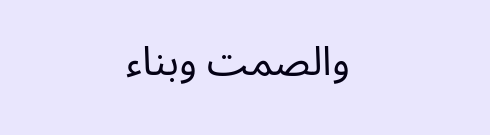والصمت وبناء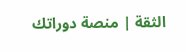الثقة | منصة دوراتك